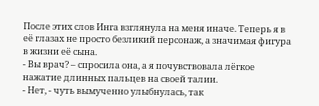После этих слов Инга взглянула на меня иначе. Теперь я в её глазах не просто безликий персонаж, а значимая фигура в жизни её сына.
- Вы врач? – спросила она, а я почувствовала лёгкое нажатие длинных пальцев на своей талии.
- Нет, - чуть вымученно улыбнулась, так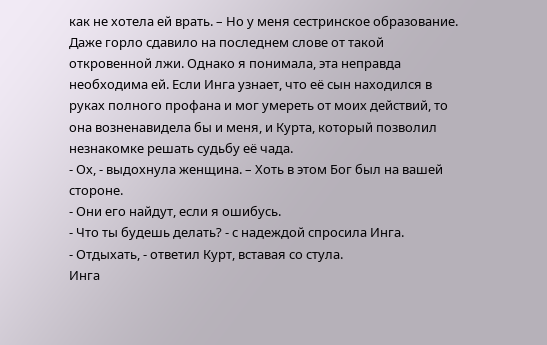как не хотела ей врать. – Но у меня сестринское образование.
Даже горло сдавило на последнем слове от такой откровенной лжи. Однако я понимала, эта неправда необходима ей. Если Инга узнает, что её сын находился в руках полного профана и мог умереть от моих действий, то она возненавидела бы и меня, и Курта, который позволил незнакомке решать судьбу её чада.
- Ох, - выдохнула женщина. – Хоть в этом Бог был на вашей стороне.
- Они его найдут, если я ошибусь.
- Что ты будешь делать? - с надеждой спросила Инга.
- Отдыхать, - ответил Курт, вставая со стула.
Инга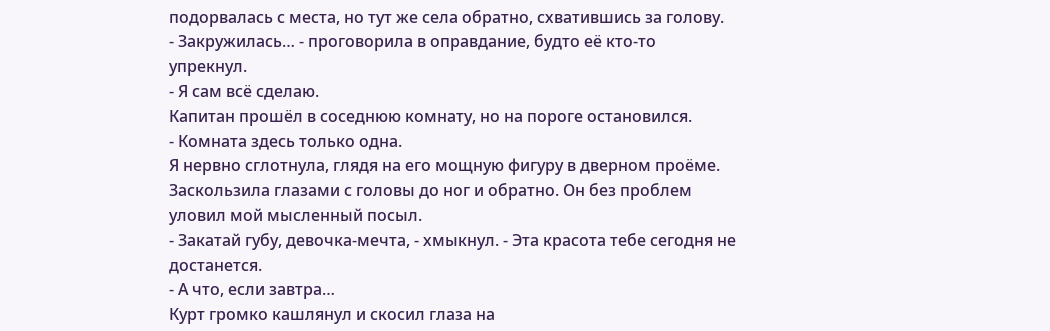подорвалась с места, но тут же села обратно, схватившись за голову.
- Закружилась… - проговорила в оправдание, будто её кто-то упрекнул.
- Я сам всё сделаю.
Капитан прошёл в соседнюю комнату, но на пороге остановился.
- Комната здесь только одна.
Я нервно сглотнула, глядя на его мощную фигуру в дверном проёме. Заскользила глазами с головы до ног и обратно. Он без проблем уловил мой мысленный посыл.
- Закатай губу, девочка-мечта, - хмыкнул. - Эта красота тебе сегодня не достанется.
- А что, если завтра…
Курт громко кашлянул и скосил глаза на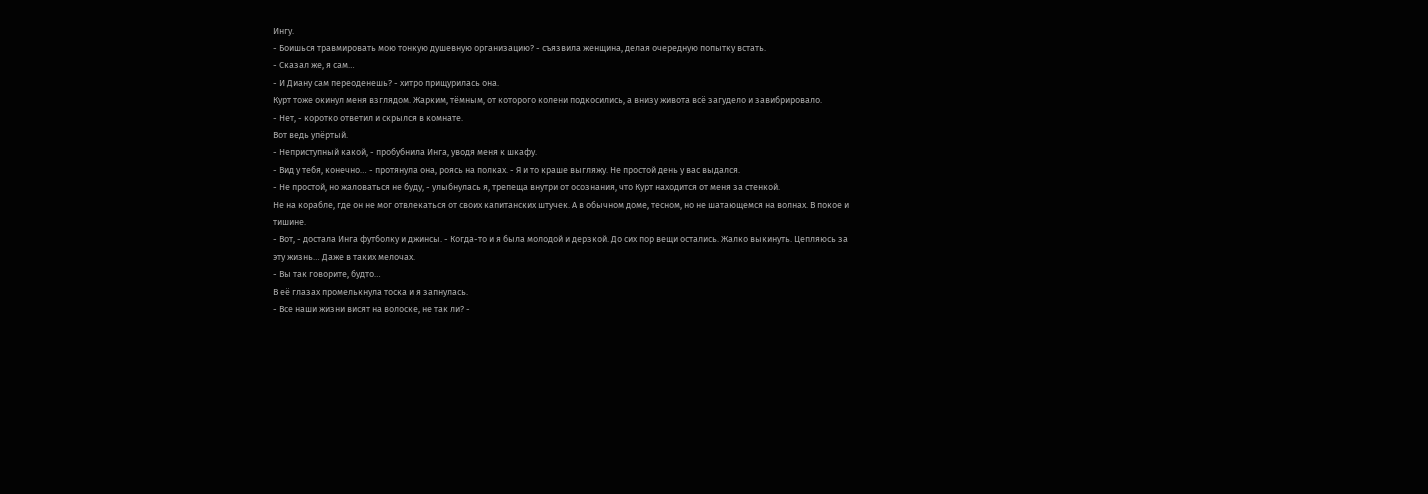Ингу.
- Боишься травмировать мою тонкую душевную организацию? - съязвила женщина, делая очередную попытку встать.
- Сказал же, я сам…
- И Диану сам переоденешь? - хитро прищурилась она.
Курт тоже окинул меня взглядом. Жарким, тёмным, от которого колени подкосились, а внизу живота всё загудело и завибрировало.
- Нет, - коротко ответил и скрылся в комнате.
Вот ведь упёртый.
- Неприступный какой, - пробубнила Инга, уводя меня к шкафу.
- Вид у тебя, конечно… - протянула она, роясь на полках. - Я и то краше выгляжу. Не простой день у вас выдался.
- Не простой, но жаловаться не буду, - улыбнулась я, трепеща внутри от осознания, что Курт находится от меня за стенкой.
Не на корабле, где он не мог отвлекаться от своих капитанских штучек. А в обычном доме, тесном, но не шатающемся на волнах. В покое и тишине.
- Вот, - достала Инга футболку и джинсы. - Когда-то и я была молодой и дерзкой. До сих пор вещи остались. Жалко выкинуть. Цепляюсь за эту жизнь… Даже в таких мелочах.
- Вы так говорите, будто…
В её глазах промелькнула тоска и я запнулась.
- Все наши жизни висят на волоске, не так ли? -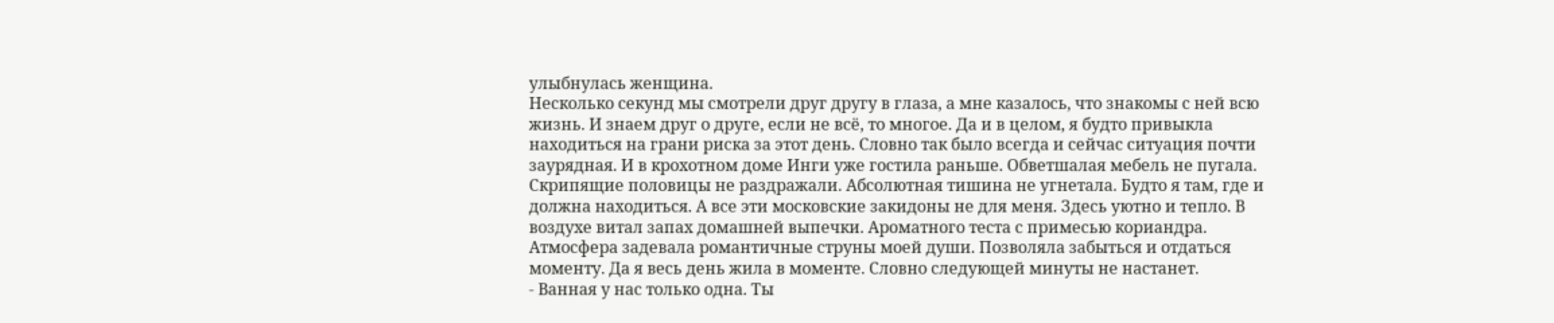улыбнулась женщина.
Несколько секунд мы смотрели друг другу в глаза, а мне казалось, что знакомы с ней всю жизнь. И знаем друг о друге, если не всё, то многое. Да и в целом, я будто привыкла находиться на грани риска за этот день. Словно так было всегда и сейчас ситуация почти заурядная. И в крохотном доме Инги уже гостила раньше. Обветшалая мебель не пугала. Скрипящие половицы не раздражали. Абсолютная тишина не угнетала. Будто я там, где и должна находиться. А все эти московские закидоны не для меня. Здесь уютно и тепло. В воздухе витал запах домашней выпечки. Ароматного теста с примесью кориандра. Атмосфера задевала романтичные струны моей души. Позволяла забыться и отдаться моменту. Да я весь день жила в моменте. Словно следующей минуты не настанет.
- Ванная у нас только одна. Ты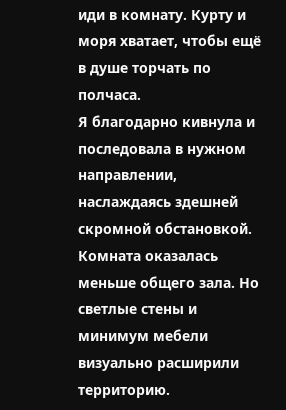иди в комнату. Курту и моря хватает, чтобы ещё в душе торчать по полчаса.
Я благодарно кивнула и последовала в нужном направлении, наслаждаясь здешней скромной обстановкой.
Комната оказалась меньше общего зала. Но светлые стены и минимум мебели визуально расширили территорию.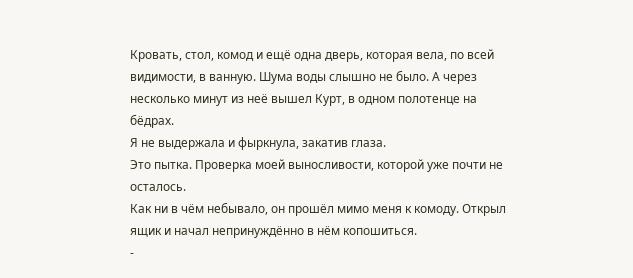Кровать, стол, комод и ещё одна дверь, которая вела, по всей видимости, в ванную. Шума воды слышно не было. А через несколько минут из неё вышел Курт, в одном полотенце на бёдрах.
Я не выдержала и фыркнула, закатив глаза.
Это пытка. Проверка моей выносливости, которой уже почти не осталось.
Как ни в чём небывало, он прошёл мимо меня к комоду. Открыл ящик и начал непринуждённо в нём копошиться.
-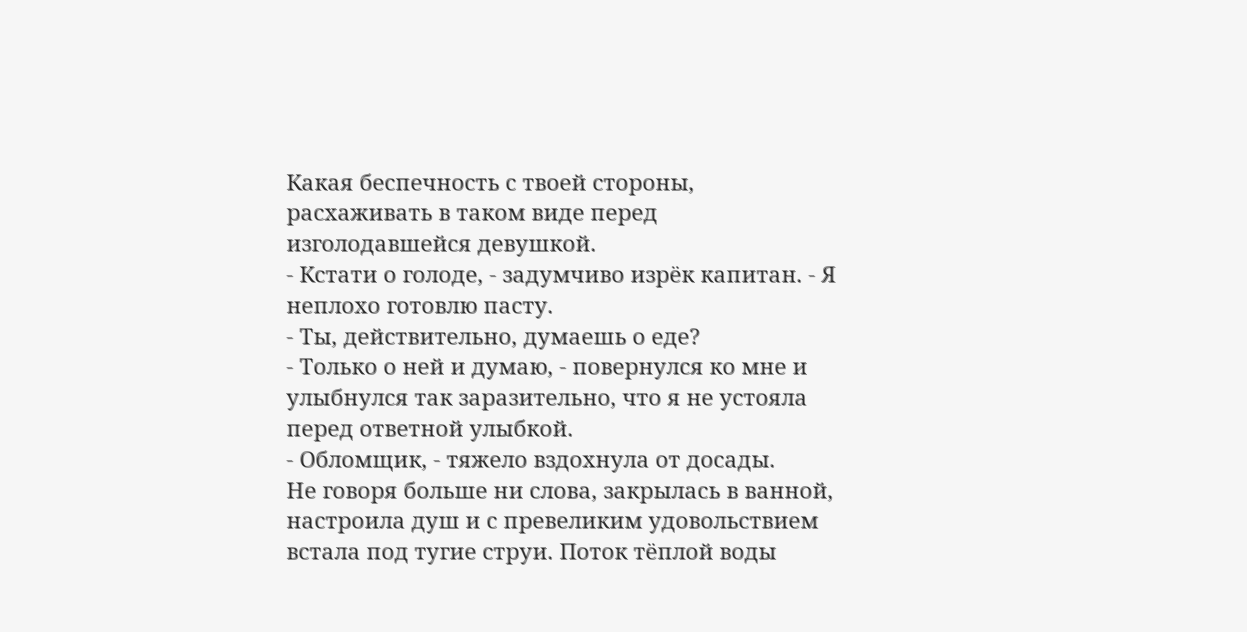Какая беспечность с твоей стороны, расхаживать в таком виде перед изголодавшейся девушкой.
- Кстати о голоде, - задумчиво изрёк капитан. - Я неплохо готовлю пасту.
- Ты, действительно, думаешь о еде?
- Только о ней и думаю, - повернулся ко мне и улыбнулся так заразительно, что я не устояла перед ответной улыбкой.
- Обломщик, - тяжело вздохнула от досады.
Не говоря больше ни слова, закрылась в ванной, настроила душ и с превеликим удовольствием встала под тугие струи. Поток тёплой воды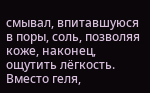смывал, впитавшуюся в поры, соль, позволяя коже, наконец, ощутить лёгкость. Вместо геля,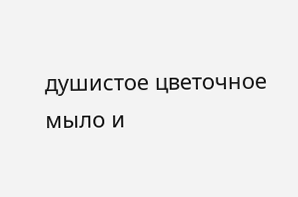душистое цветочное мыло и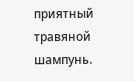приятный травяной шампунь.